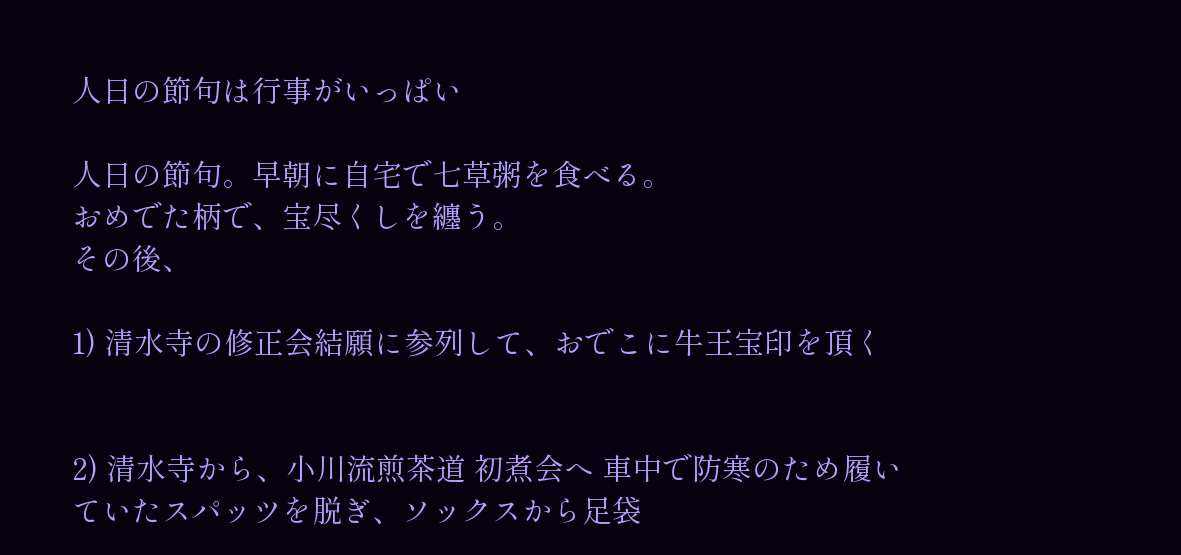人日の節句は行事がいっぱい

人日の節句。早朝に自宅で七草粥を食べる。
おめでた柄で、宝尽くしを纏う。
その後、

1) 清水寺の修正会結願に参列して、おでこに牛王宝印を頂く


2) 清水寺から、小川流煎茶道 初煮会へ 車中で防寒のため履いていたスパッツを脱ぎ、ソックスから足袋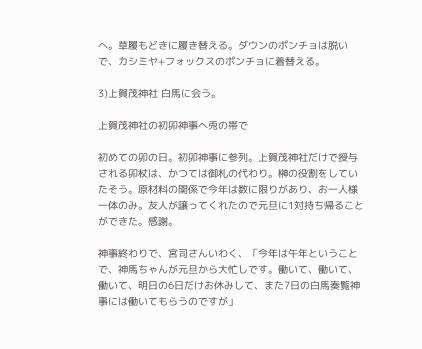へ。草履もどきに履き替える。ダウンのポンチョは脱いで、カシミヤ+フォックスのポンチョに着替える。

3)上賀茂神社 白馬に会う。

上賀茂神社の初卯神事へ兎の帯で

初めての卯の日。初卯神事に参列。上賀茂神社だけで授与される卯杖は、かつては御札の代わり。榊の役割をしていたそう。原材料の関係で今年は数に限りがあり、お一人様一体のみ。友人が譲ってくれたので元旦に1対持ち帰ることができた。感謝。

神事終わりで、宮司さんいわく、「今年は午年ということで、神馬ちゃんが元旦から大忙しです。働いて、働いて、働いて、明日の6日だけお休みして、また7日の白馬奏覧神事には働いてもらうのですが」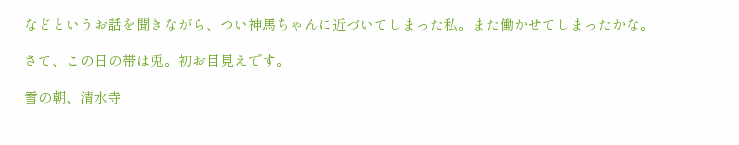などというお話を聞きながら、つい神馬ちゃんに近づいてしまった私。また働かせてしまったかな。

さて、この日の帯は兎。初お目見えです。

雪の朝、清水寺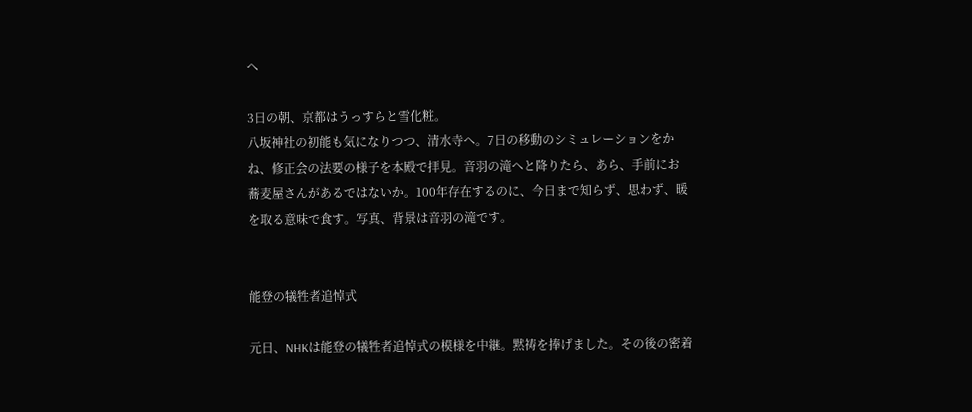へ

3日の朝、京都はうっすらと雪化粧。
八坂神社の初能も気になりつつ、清水寺へ。7日の移動のシミュレーションをかね、修正会の法要の様子を本殿で拝見。音羽の滝へと降りたら、あら、手前にお蕎麦屋さんがあるではないか。100年存在するのに、今日まで知らず、思わず、暖を取る意味で食す。写真、背景は音羽の滝です。


能登の犠牲者追悼式

元日、NHKは能登の犠牲者追悼式の模様を中継。黙祷を捧げました。その後の密着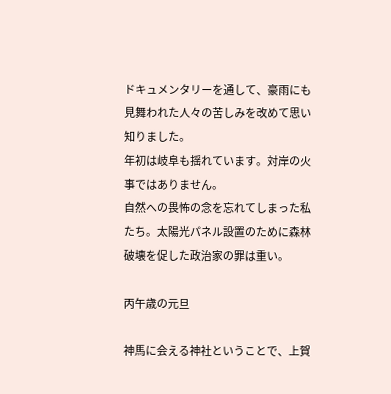ドキュメンタリーを通して、豪雨にも見舞われた人々の苦しみを改めて思い知りました。
年初は岐阜も揺れています。対岸の火事ではありません。
自然への畏怖の念を忘れてしまった私たち。太陽光パネル設置のために森林破壊を促した政治家の罪は重い。

丙午歳の元旦

神馬に会える神社ということで、上賀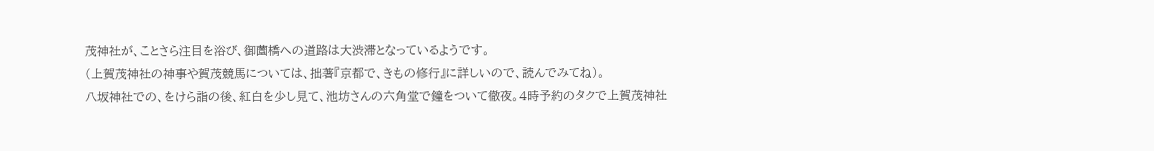茂神社が、ことさら注目を浴び、御薗橋への道路は大渋滞となっているようです。
(上賀茂神社の神事や賀茂競馬については、拙著『京都で、きもの修行』に詳しいので、読んでみてね)。
八坂神社での、をけら詣の後、紅白を少し見て、池坊さんの六角堂で鐘をついて徹夜。4時予約のタクで上賀茂神社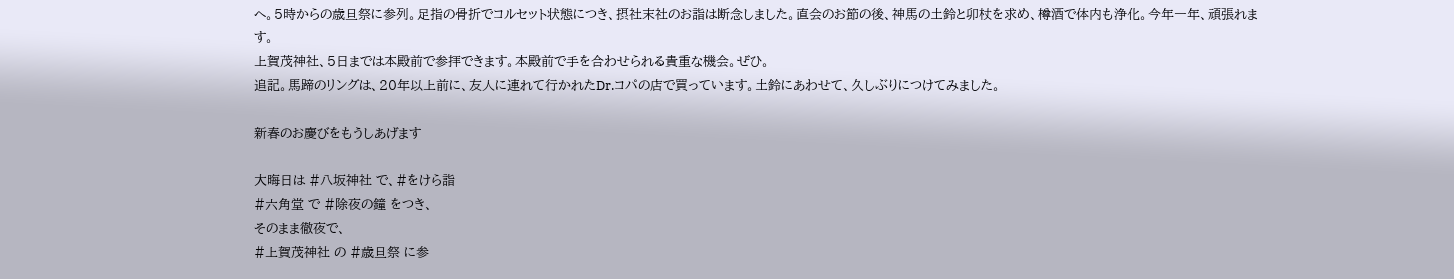へ。5時からの歳旦祭に参列。足指の骨折でコルセット状態につき、摂社末社のお詣は断念しました。直会のお節の後、神馬の土鈴と卯杖を求め、樽酒で体内も浄化。今年一年、頑張れます。
上賀茂神社、5日までは本殿前で参拝できます。本殿前で手を合わせられる貴重な機会。ぜひ。
追記。馬蹄のリングは、20年以上前に、友人に連れて行かれたDr.コパの店で買っています。土鈴にあわせて、久しぶりにつけてみました。

新春のお慶びをもうしあげます

大晦日は #八坂神社 で、#をけら詣
#六角堂 で #除夜の鐘 をつき、
そのまま徹夜で、
#上賀茂神社 の #歳旦祭 に参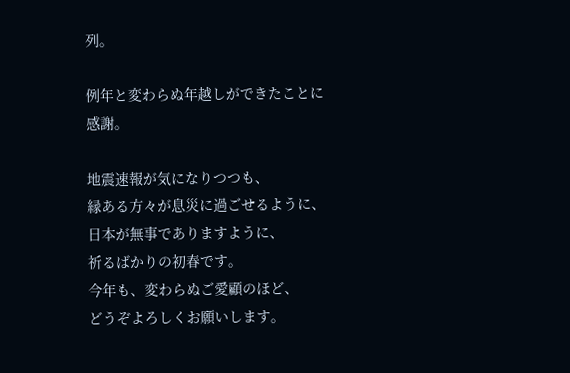列。

例年と変わらぬ年越しができたことに感謝。

地震速報が気になりつつも、
縁ある方々が息災に過ごせるように、
日本が無事でありますように、
祈るばかりの初春です。
今年も、変わらぬご愛顧のほど、
どうぞよろしくお願いします。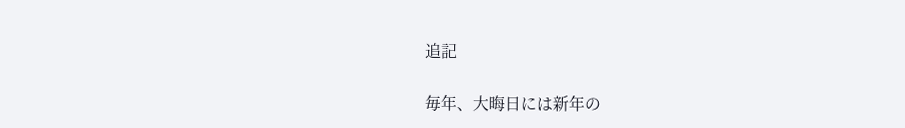追記

毎年、大晦日には新年の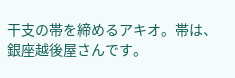干支の帯を締めるアキオ。帯は、銀座越後屋さんです。